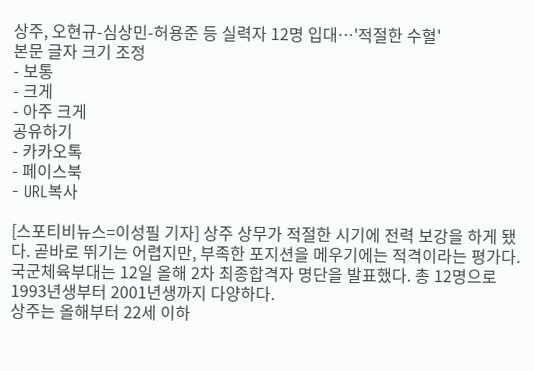상주, 오현규-심상민-허용준 등 실력자 12명 입대…'적절한 수혈'
본문 글자 크기 조정
- 보통
- 크게
- 아주 크게
공유하기
- 카카오톡
- 페이스북
- URL복사

[스포티비뉴스=이성필 기자] 상주 상무가 적절한 시기에 전력 보강을 하게 됐다. 곧바로 뛰기는 어렵지만, 부족한 포지션을 메우기에는 적격이라는 평가다.
국군체육부대는 12일 올해 2차 최종합격자 명단을 발표했다. 총 12명으로 1993년생부터 2001년생까지 다양하다.
상주는 올해부터 22세 이하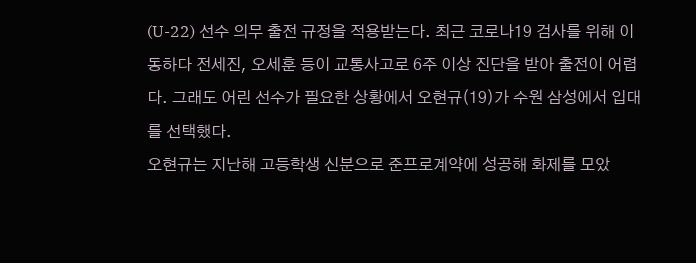(U-22) 선수 의무 출전 규정을 적용받는다. 최근 코로나19 검사를 위해 이동하다 전세진, 오세훈 등이 교통사고로 6주 이상 진단을 받아 출전이 어렵다. 그래도 어린 선수가 필요한 상황에서 오현규(19)가 수원 삼성에서 입대를 선택했다.
오현규는 지난해 고등학생 신분으로 준프로계약에 성공해 화제를 모았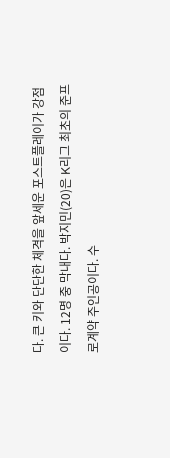다. 큰 키와 단단한 체격을 앞세운 포스트플레이가 강점이다. 12명 중 막내다. 박지민(20)은 K리그 최초의 준프로계약 주인공이다. 수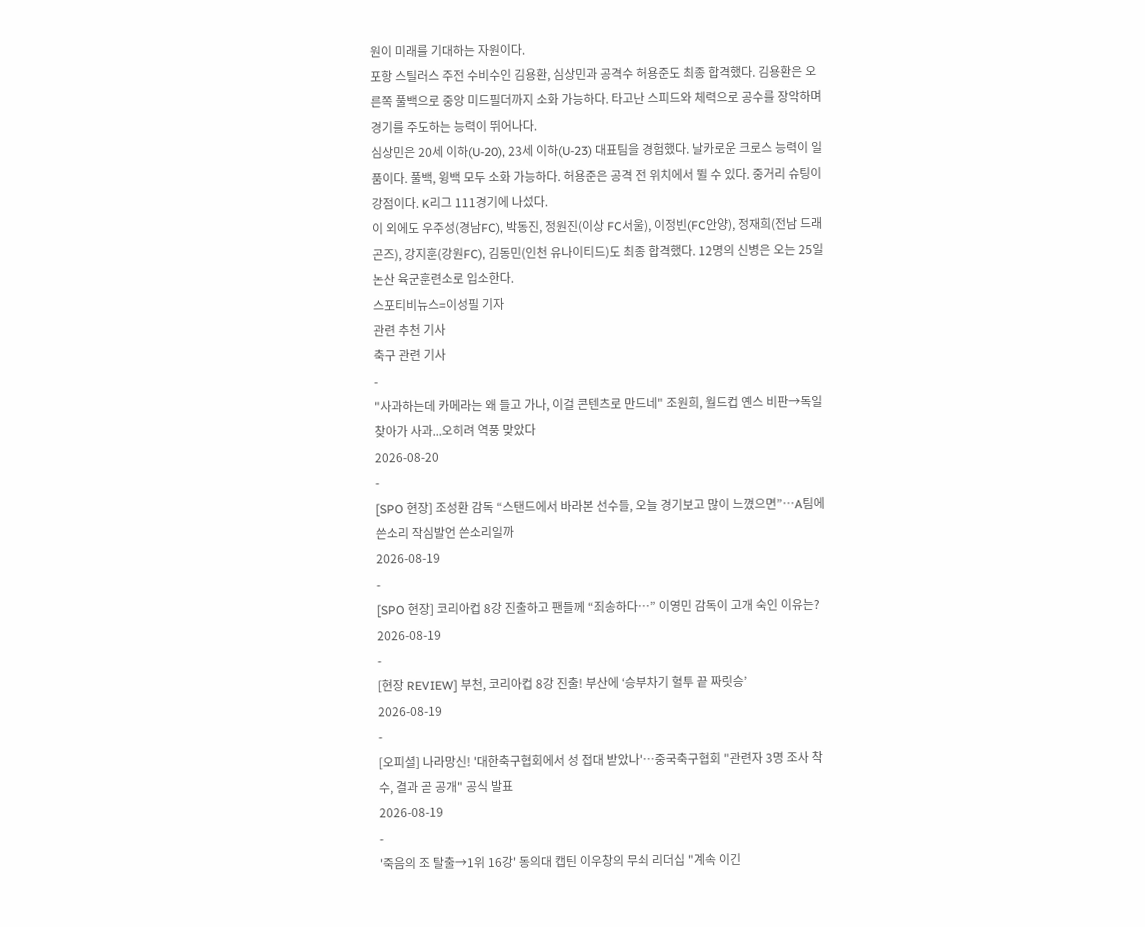원이 미래를 기대하는 자원이다.
포항 스틸러스 주전 수비수인 김용환, 심상민과 공격수 허용준도 최종 합격했다. 김용환은 오른쪽 풀백으로 중앙 미드필더까지 소화 가능하다. 타고난 스피드와 체력으로 공수를 장악하며 경기를 주도하는 능력이 뛰어나다.
심상민은 20세 이하(U-20), 23세 이하(U-23) 대표팀을 경험했다. 날카로운 크로스 능력이 일품이다. 풀백, 윙백 모두 소화 가능하다. 허용준은 공격 전 위치에서 뛸 수 있다. 중거리 슈팅이 강점이다. K리그 111경기에 나섰다.
이 외에도 우주성(경남FC), 박동진, 정원진(이상 FC서울), 이정빈(FC안양), 정재희(전남 드래곤즈), 강지훈(강원FC), 김동민(인천 유나이티드)도 최종 합격했다. 12명의 신병은 오는 25일 논산 육군훈련소로 입소한다.
스포티비뉴스=이성필 기자
관련 추천 기사
축구 관련 기사
-
"사과하는데 카메라는 왜 들고 가나, 이걸 콘텐츠로 만드네" 조원희, 월드컵 옌스 비판→독일 찾아가 사과...오히려 역풍 맞았다
2026-08-20
-
[SPO 현장] 조성환 감독 “스탠드에서 바라본 선수들, 오늘 경기보고 많이 느꼈으면”…A팀에 쓴소리 작심발언 쓴소리일까
2026-08-19
-
[SPO 현장] 코리아컵 8강 진출하고 팬들께 “죄송하다…” 이영민 감독이 고개 숙인 이유는?
2026-08-19
-
[현장 REVIEW] 부천, 코리아컵 8강 진출! 부산에 ‘승부차기 혈투 끝 짜릿승’
2026-08-19
-
[오피셜] 나라망신! '대한축구협회에서 성 접대 받았나'…중국축구협회 "관련자 3명 조사 착수, 결과 곧 공개" 공식 발표
2026-08-19
-
'죽음의 조 탈출→1위 16강' 동의대 캡틴 이우창의 무쇠 리더십 "계속 이긴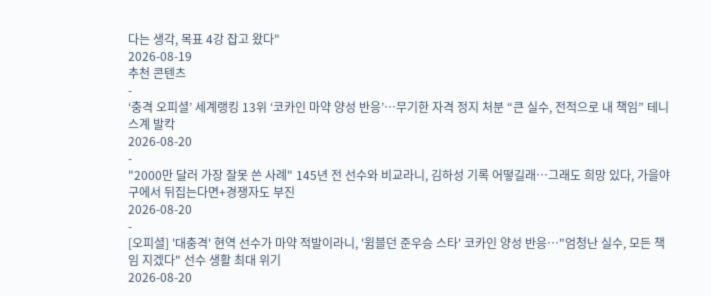다는 생각, 목표 4강 잡고 왔다"
2026-08-19
추천 콘텐츠
-
‘충격 오피셜’ 세계랭킹 13위 ‘코카인 마약 양성 반응’…무기한 자격 정지 처분 “큰 실수, 전적으로 내 책임” 테니스계 발칵
2026-08-20
-
"2000만 달러 가장 잘못 쓴 사례" 145년 전 선수와 비교라니, 김하성 기록 어떻길래…그래도 희망 있다, 가을야구에서 뒤집는다면+경쟁자도 부진
2026-08-20
-
[오피셜] '대충격' 현역 선수가 마약 적발이라니, '윔블던 준우승 스타' 코카인 양성 반응…"엄청난 실수, 모든 책임 지겠다" 선수 생활 최대 위기
2026-08-20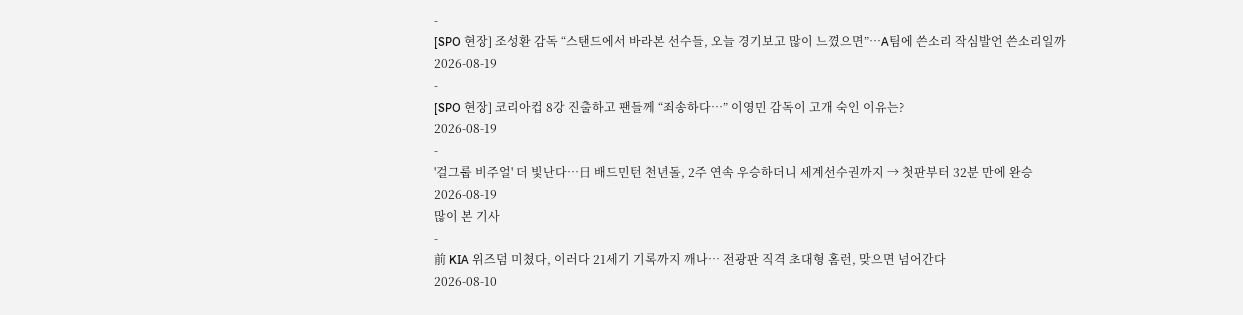-
[SPO 현장] 조성환 감독 “스탠드에서 바라본 선수들, 오늘 경기보고 많이 느꼈으면”…A팀에 쓴소리 작심발언 쓴소리일까
2026-08-19
-
[SPO 현장] 코리아컵 8강 진출하고 팬들께 “죄송하다…” 이영민 감독이 고개 숙인 이유는?
2026-08-19
-
'걸그룹 비주얼' 더 빛난다…日 배드민턴 천년돌, 2주 연속 우승하더니 세계선수권까지 → 첫판부터 32분 만에 완승
2026-08-19
많이 본 기사
-
前 KIA 위즈덤 미쳤다, 이러다 21세기 기록까지 깨나… 전광판 직격 초대형 홈런, 맞으면 넘어간다
2026-08-10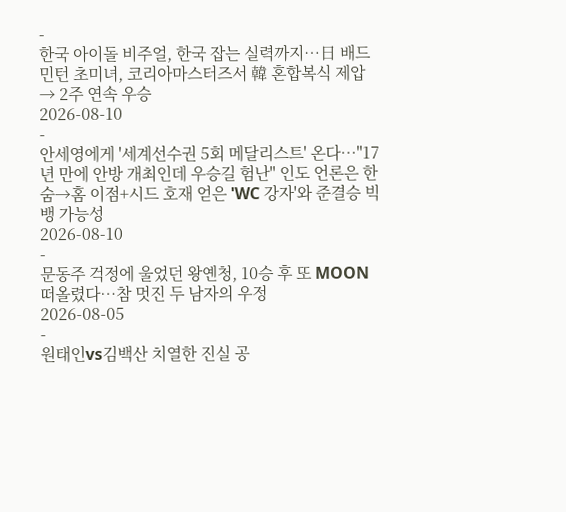-
한국 아이돌 비주얼, 한국 잡는 실력까지…日 배드민턴 초미녀, 코리아마스터즈서 韓 혼합복식 제압 → 2주 연속 우승
2026-08-10
-
안세영에게 '세계선수권 5회 메달리스트' 온다…"17년 만에 안방 개최인데 우승길 험난" 인도 언론은 한숨→홈 이점+시드 호재 얻은 'WC 강자'와 준결승 빅뱅 가능성
2026-08-10
-
문동주 걱정에 울었던 왕옌청, 10승 후 또 MOON 떠올렸다…참 멋진 두 남자의 우정
2026-08-05
-
원태인vs김백산 치열한 진실 공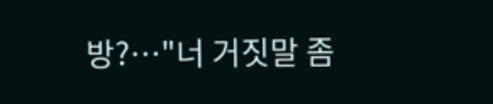방?…"너 거짓말 좀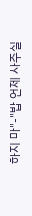하지 마"-"밥 언제 사주실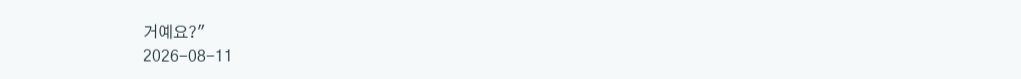거예요?"
2026-08-11